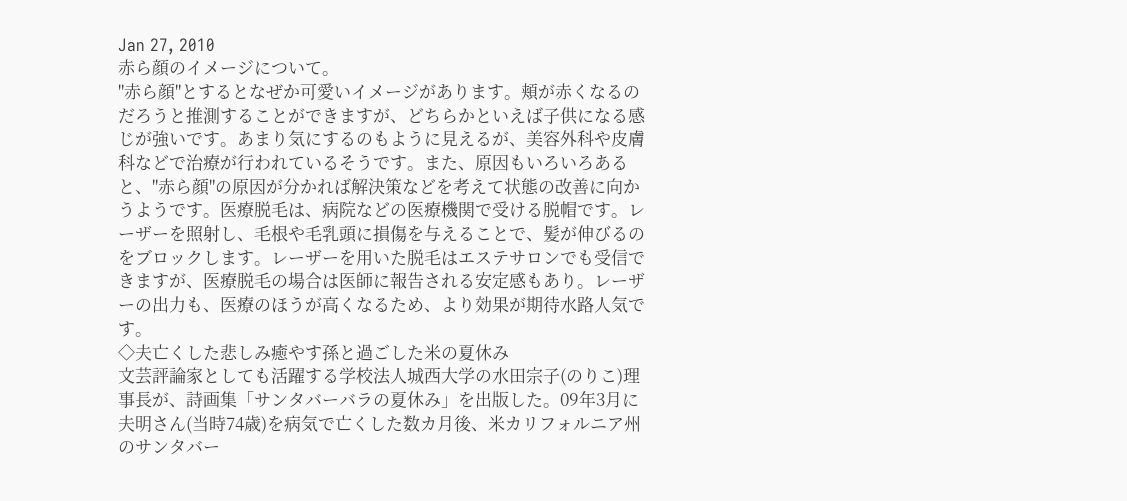Jan 27, 2010
赤ら顔のイメージについて。
"赤ら顔"とするとなぜか可愛いイメージがあります。頬が赤くなるのだろうと推測することができますが、どちらかといえば子供になる感じが強いです。あまり気にするのもように見えるが、美容外科や皮膚科などで治療が行われているそうです。また、原因もいろいろあると、"赤ら顔"の原因が分かれば解決策などを考えて状態の改善に向かうようです。医療脱毛は、病院などの医療機関で受ける脱帽です。レーザーを照射し、毛根や毛乳頭に損傷を与えることで、髪が伸びるのをブロックします。レーザーを用いた脱毛はエステサロンでも受信できますが、医療脱毛の場合は医師に報告される安定感もあり。レーザーの出力も、医療のほうが高くなるため、より効果が期待水路人気です。
◇夫亡くした悲しみ癒やす孫と過ごした米の夏休み
文芸評論家としても活躍する学校法人城西大学の水田宗子(のりこ)理事長が、詩画集「サンタバーバラの夏休み」を出版した。09年3月に夫明さん(当時74歳)を病気で亡くした数カ月後、米カリフォルニア州のサンタバー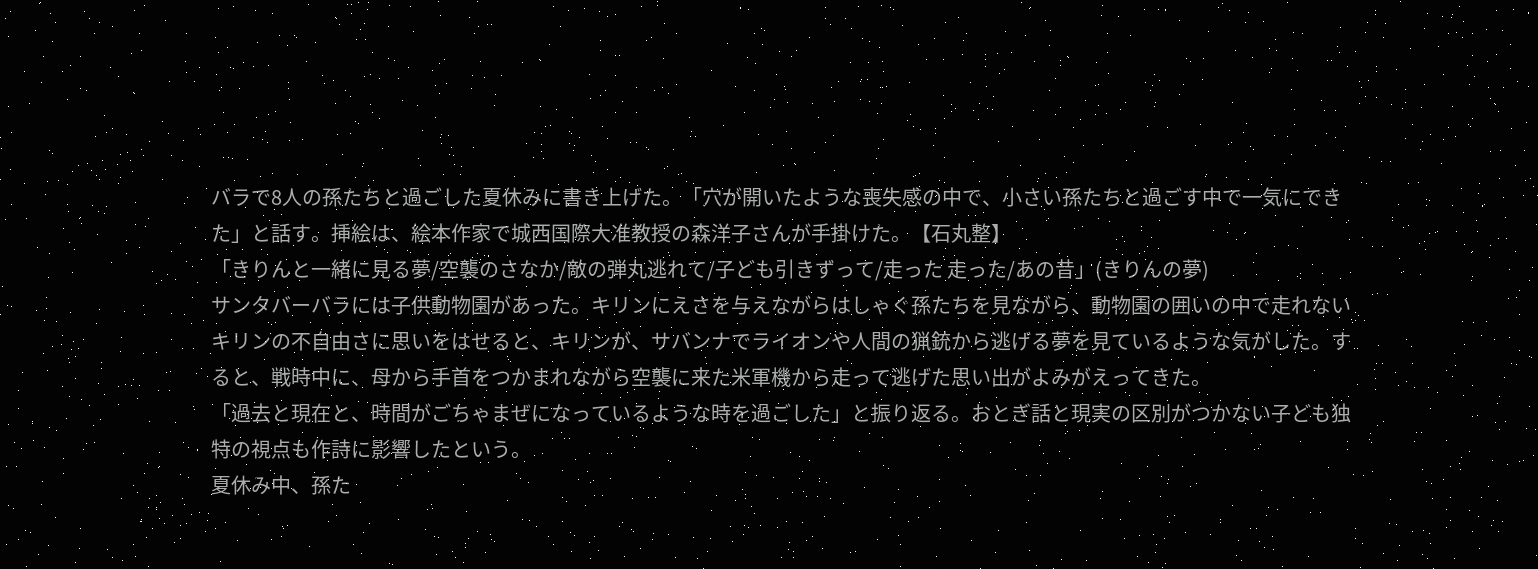バラで8人の孫たちと過ごした夏休みに書き上げた。「穴が開いたような喪失感の中で、小さい孫たちと過ごす中で一気にできた」と話す。挿絵は、絵本作家で城西国際大准教授の森洋子さんが手掛けた。【石丸整】
「きりんと一緒に見る夢/空襲のさなか/敵の弾丸逃れて/子ども引きずって/走った 走った/あの昔」(きりんの夢)
サンタバーバラには子供動物園があった。キリンにえさを与えながらはしゃぐ孫たちを見ながら、動物園の囲いの中で走れないキリンの不自由さに思いをはせると、キリンが、サバンナでライオンや人間の猟銃から逃げる夢を見ているような気がした。すると、戦時中に、母から手首をつかまれながら空襲に来た米軍機から走って逃げた思い出がよみがえってきた。
「過去と現在と、時間がごちゃまぜになっているような時を過ごした」と振り返る。おとぎ話と現実の区別がつかない子ども独特の視点も作詩に影響したという。
夏休み中、孫た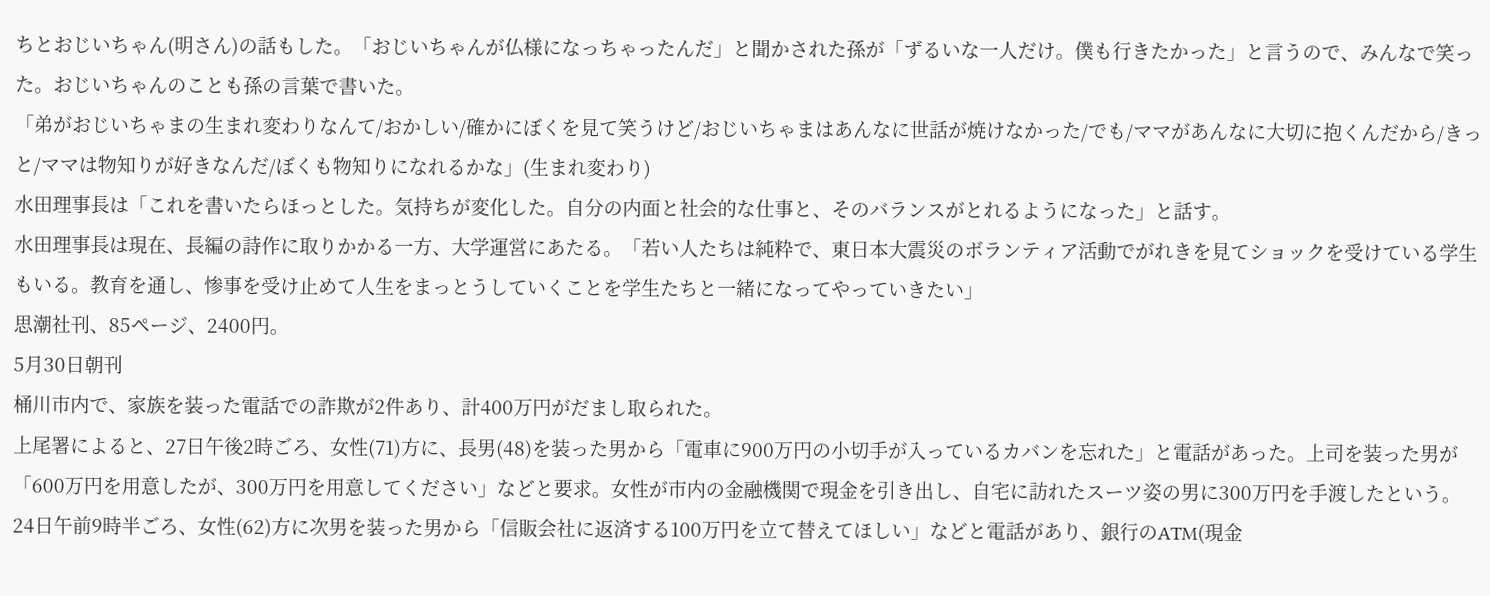ちとおじいちゃん(明さん)の話もした。「おじいちゃんが仏様になっちゃったんだ」と聞かされた孫が「ずるいな一人だけ。僕も行きたかった」と言うので、みんなで笑った。おじいちゃんのことも孫の言葉で書いた。
「弟がおじいちゃまの生まれ変わりなんて/おかしい/確かにぼくを見て笑うけど/おじいちゃまはあんなに世話が焼けなかった/でも/ママがあんなに大切に抱くんだから/きっと/ママは物知りが好きなんだ/ぼくも物知りになれるかな」(生まれ変わり)
水田理事長は「これを書いたらほっとした。気持ちが変化した。自分の内面と社会的な仕事と、そのバランスがとれるようになった」と話す。
水田理事長は現在、長編の詩作に取りかかる一方、大学運営にあたる。「若い人たちは純粋で、東日本大震災のボランティア活動でがれきを見てショックを受けている学生もいる。教育を通し、惨事を受け止めて人生をまっとうしていくことを学生たちと一緒になってやっていきたい」
思潮社刊、85ページ、2400円。
5月30日朝刊
桶川市内で、家族を装った電話での詐欺が2件あり、計400万円がだまし取られた。
上尾署によると、27日午後2時ごろ、女性(71)方に、長男(48)を装った男から「電車に900万円の小切手が入っているカバンを忘れた」と電話があった。上司を装った男が「600万円を用意したが、300万円を用意してください」などと要求。女性が市内の金融機関で現金を引き出し、自宅に訪れたスーツ姿の男に300万円を手渡したという。
24日午前9時半ごろ、女性(62)方に次男を装った男から「信販会社に返済する100万円を立て替えてほしい」などと電話があり、銀行のATM(現金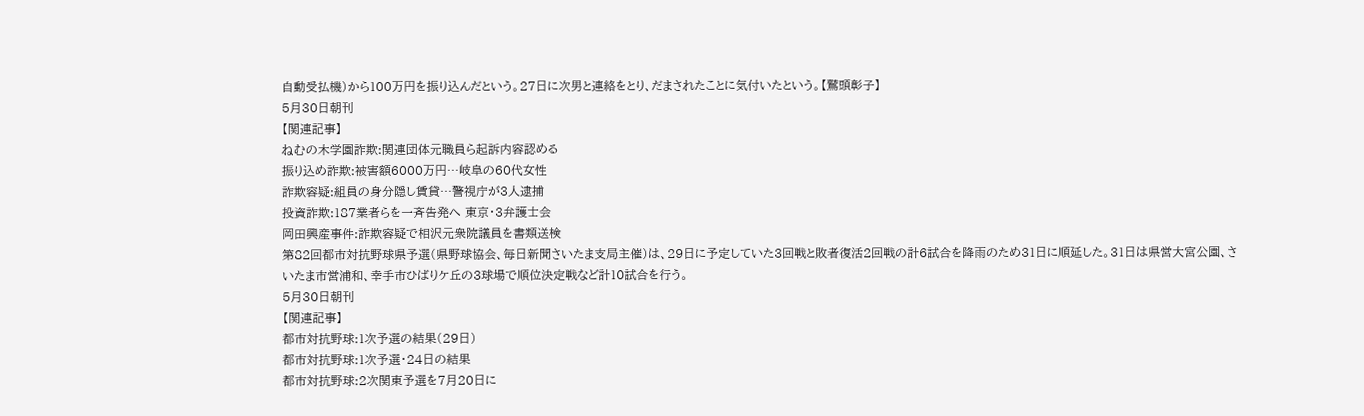自動受払機)から100万円を振り込んだという。27日に次男と連絡をとり、だまされたことに気付いたという。【鷲頭彰子】
5月30日朝刊
【関連記事】
ねむの木学園詐欺:関連団体元職員ら起訴内容認める
振り込め詐欺:被害額6000万円…岐阜の60代女性
詐欺容疑:組員の身分隠し賃貸…警視庁が3人逮捕
投資詐欺:187業者らを一斉告発へ 東京・3弁護士会
岡田興産事件:詐欺容疑で相沢元衆院議員を書類送検
第82回都市対抗野球県予選(県野球協会、毎日新聞さいたま支局主催)は、29日に予定していた3回戦と敗者復活2回戦の計6試合を降雨のため31日に順延した。31日は県営大宮公園、さいたま市営浦和、幸手市ひばりケ丘の3球場で順位決定戦など計10試合を行う。
5月30日朝刊
【関連記事】
都市対抗野球:1次予選の結果(29日)
都市対抗野球:1次予選・24日の結果
都市対抗野球:2次関東予選を7月20日に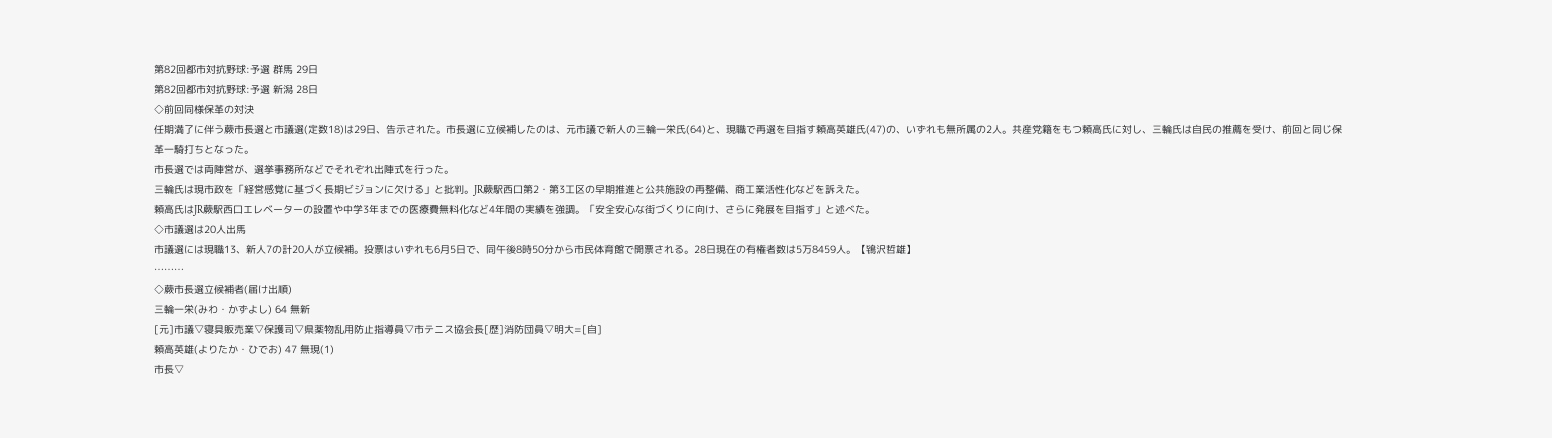第82回都市対抗野球:予選 群馬 29日
第82回都市対抗野球:予選 新潟 28日
◇前回同様保革の対決
任期満了に伴う蕨市長選と市議選(定数18)は29日、告示された。市長選に立候補したのは、元市議で新人の三輪一栄氏(64)と、現職で再選を目指す頼高英雄氏(47)の、いずれも無所属の2人。共産党籍をもつ頼高氏に対し、三輪氏は自民の推薦を受け、前回と同じ保革一騎打ちとなった。
市長選では両陣営が、選挙事務所などでそれぞれ出陣式を行った。
三輪氏は現市政を「経営感覚に基づく長期ビジョンに欠ける」と批判。JR蕨駅西口第2・第3工区の早期推進と公共施設の再整備、商工業活性化などを訴えた。
頼高氏はJR蕨駅西口エレベーターの設置や中学3年までの医療費無料化など4年間の実績を強調。「安全安心な街づくりに向け、さらに発展を目指す」と述べた。
◇市議選は20人出馬
市議選には現職13、新人7の計20人が立候補。投票はいずれも6月5日で、同午後8時50分から市民体育館で開票される。28日現在の有権者数は5万8459人。【鴇沢哲雄】
………
◇蕨市長選立候補者(届け出順)
三輪一栄(みわ・かずよし) 64 無新
[元]市議▽寝具販売業▽保護司▽県薬物乱用防止指導員▽市テニス協会長[歴]消防団員▽明大=[自]
頼高英雄(よりたか・ひでお) 47 無現(1)
市長▽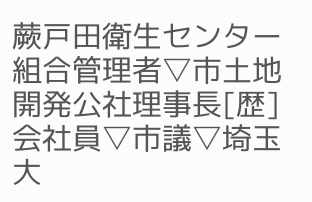蕨戸田衛生センター組合管理者▽市土地開発公社理事長[歴]会社員▽市議▽埼玉大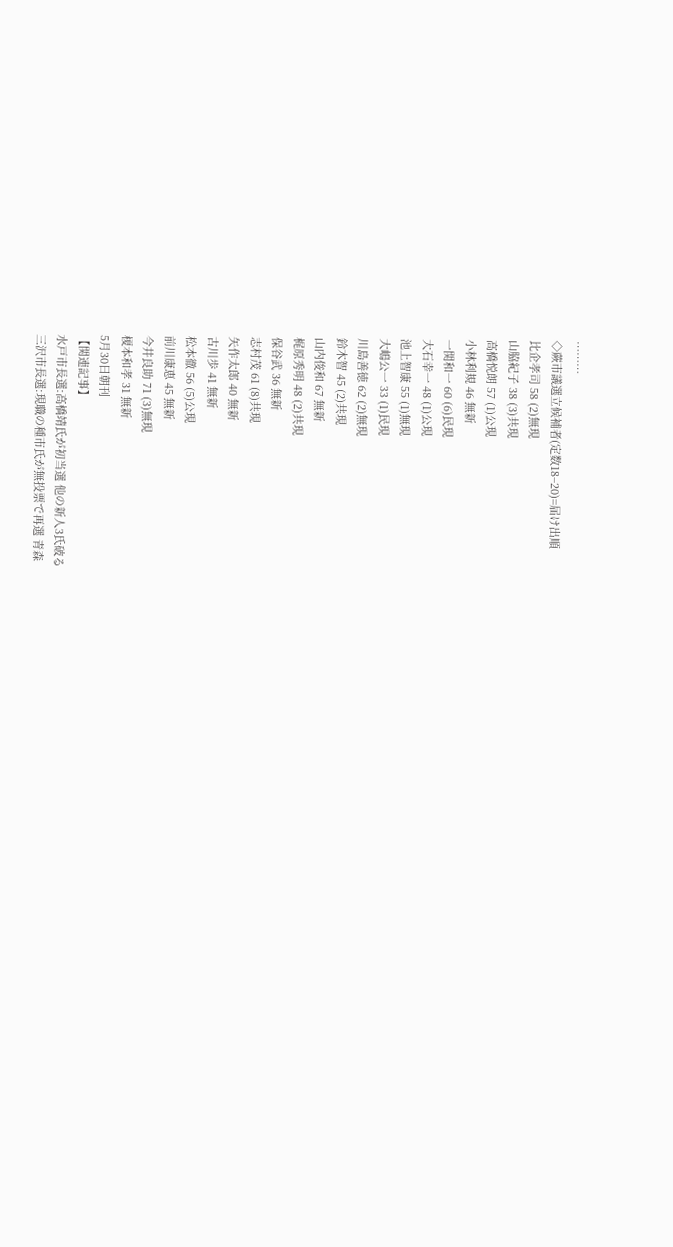………
◇蕨市議選立候補者(定数18−20)=届け出順
比企孝司 58 (2)無現
山脇紀子 38 (3)共現
高橋悦朗 57 (1)公現
小林利規 46 無新
一関和一 60 (6)民現
大石幸一 48 (1)公現
池上智康 55 (1)無現
大嶋公一 33 (1)民現
川島善徳 62 (2)無現
鈴木智 45 (2)共現
山内俊和 67 無新
梶原秀明 48 (2)共現
保谷武 36 無新
志村茂 61 (8)共現
矢作太郎 40 無新
古川歩 41 無新
松本徹 56 (5)公現
前川康恵 45 無新
今井良助 71 (3)無現
榎本和孝 31 無新
5月30日朝刊
【関連記事】
水戸市長選:高橋靖氏が初当選 他の新人3氏破る
三沢市長選:現職の種市氏が無投票で再選 青森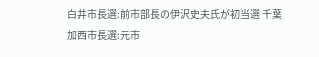白井市長選:前市部長の伊沢史夫氏が初当選 千葉
加西市長選:元市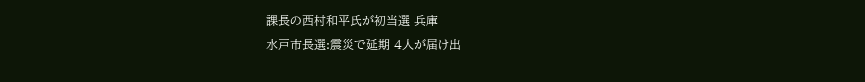課長の西村和平氏が初当選 兵庫
水戸市長選:震災で延期 4人が届け出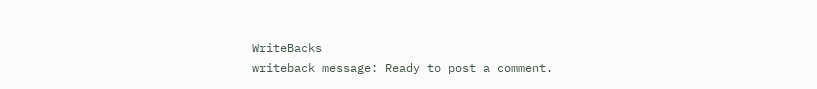WriteBacks
writeback message: Ready to post a comment.